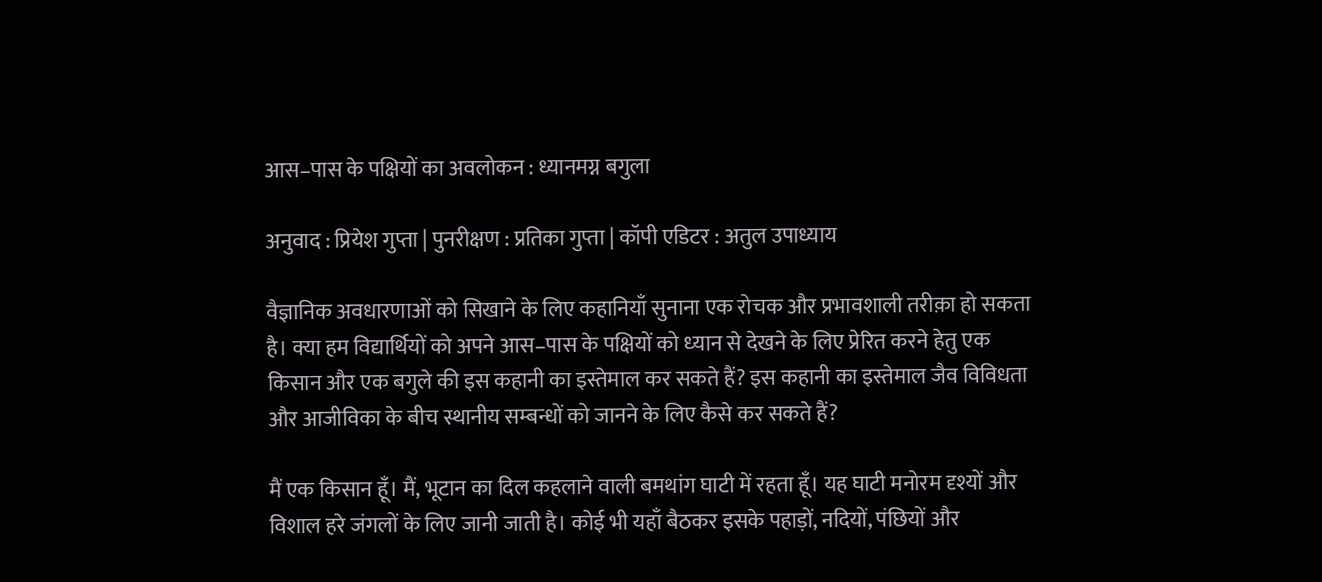आस–पास के पक्षियों का अवलोकन : ध्यानमग्न बगुला

अनुवाद : प्रियेश गुप्ता | पुनरीक्षण : प्रतिका गुप्ता | कॉपी एडिटर : अतुल उपाध्याय

वैज्ञानिक अवधारणाओं को सिखाने के लिए कहानियाँ सुनाना एक रोचक और प्रभावशाली तरीक़ा हो सकता है। क्या हम विद्यार्थियों को अपने आस–पास के पक्षियों को ध्‍यान से देखने के लिए प्रेरित करने हेतु एक किसान और एक बगुले की इस कहानी का इस्तेमाल कर सकते हैं? इस कहानी का इस्तेमाल जैव विविधता और आजीविका के बीच स्थानीय सम्बन्धों को जानने के लिए कैसे कर सकते हैं?

मैं एक किसान हूँ। मैं, भूटान का दिल कहलाने वाली बमथांग घाटी में रहता हूँ। यह घाटी मनोरम दृश्यों और विशाल हरे जंगलों के लिए जानी जाती है। कोई भी यहाँ बैठकर इसके पहाड़ों, नदियों, पंछियों और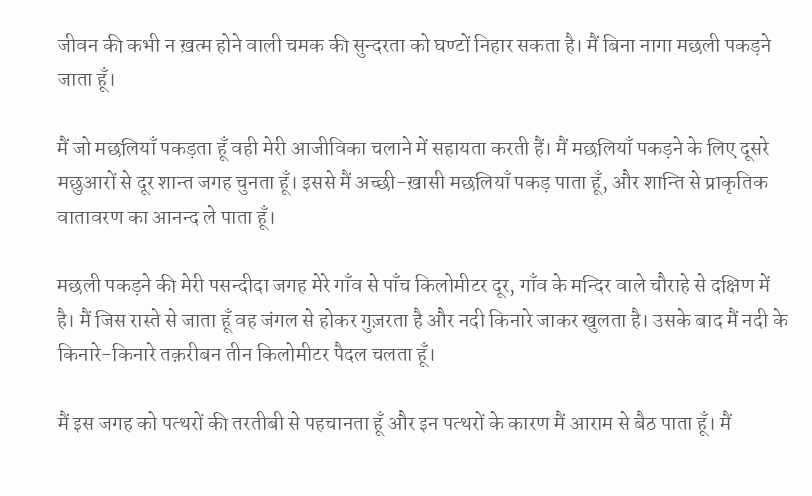जीवन की कभी न ख़त्म होने वाली चमक की सुन्दरता को घण्टों निहार सकता है। मैं बिना नागा मछली पकड़ने जाता हूँ।

मैं जो मछलियाँ पकड़ता हूँ वही मेरी आजीविका चलाने में सहायता करती हैं। मैं मछलियाँ पकड़ने के लिए दूसरे मछुआरों से दूर शान्त जगह चुनता हूँ। इससे मैं अच्छी-ख़ासी मछलियाँ पकड़ पाता हूँ, और शान्ति से प्राकृतिक वातावरण का आनन्द ले पाता हूँ।

मछली पकड़ने की मेरी पसन्दीदा जगह मेरे गाँव से पाँच किलोमीटर दूर, गाँव के मन्दिर वाले चौराहे से दक्षिण में है। मैं जिस रास्ते से जाता हूँ वह जंगल से होकर गुज़रता है और नदी किनारे जाकर खुलता है। उसके बाद मैं नदी के किनारे-किनारे तक़रीबन तीन किलोमीटर पैदल चलता हूँ।

मैं इस जगह को पत्थरों की तरतीबी से पहचानता हूँ और इन पत्थरों के कारण मैं आराम से बैठ पाता हूँ। मैं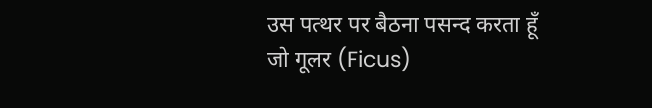उस पत्थर पर बैठना पसन्द करता हूँ जो गूलर (Ficus)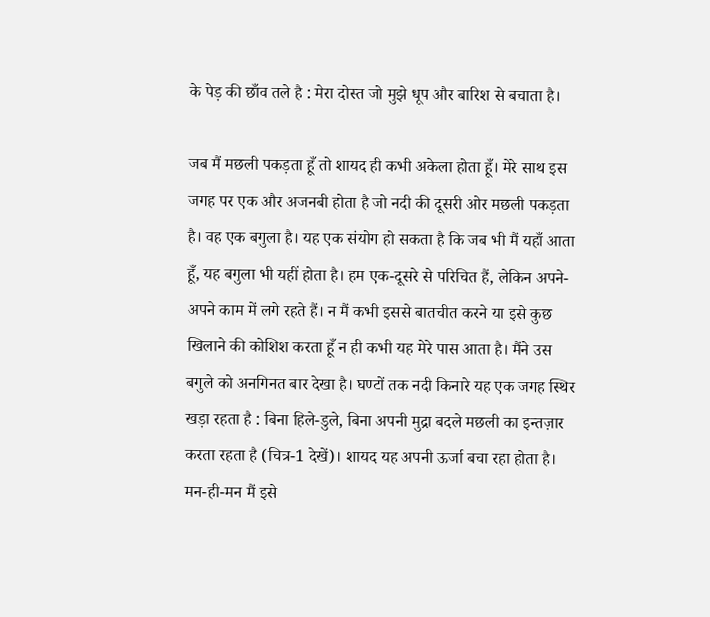के पेड़ की छाँव तले है : मेरा दोस्त जो मुझे धूप और बारिश से बचाता है।

जब मैं मछली पकड़ता हूँ तो शायद ही कभी अकेला होता हूँ। मेरे साथ इस जगह पर एक और अजनबी होता है जो नदी की दूसरी ओर मछली पकड़ता है। वह एक बगुला है। यह एक संयोग हो सकता है कि जब भी मैं यहाँ आता हूँ, यह बगुला भी यहीं होता है। हम एक-दूसरे से परिचित हैं, लेकिन अपने-अपने काम में लगे रहते हैं। न मैं कभी इससे बातचीत करने या इसे कुछ खिलाने की कोशिश करता हूँ न ही कभी यह मेरे पास आता है। मैंने उस बगुले को अनगिनत बार देखा है। घण्टों तक नदी किनारे यह एक जगह स्थिर खड़ा रहता है : बिना हिले-डुले, बिना अपनी मुद्रा बदले मछली का इन्तज़ार करता रहता है (चित्र-1 देखें)। शायद यह अपनी ऊर्जा बचा रहा होता है। मन-ही-मन मैं इसे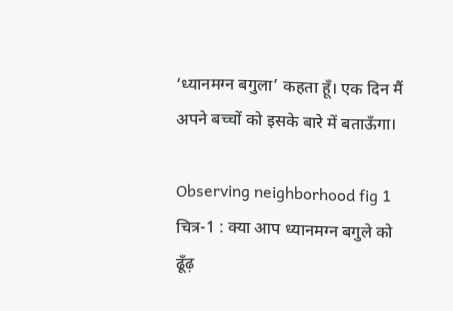‘ध्यानमग्न बगुला’ कहता हूँ। एक दिन मैं अपने बच्चों को इसके बारे में बताऊँगा।

Observing neighborhood fig 1
चित्र-1 : क्या आप ध्यानमग्न बगुले को ढूँढ़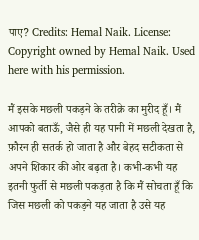पाए? Credits: Hemal Naik. License: Copyright owned by Hemal Naik. Used here with his permission.

मैं इसके मछली पकड़ने के तरीक़े का मुरीद हूँ। मैं आपको बताऊँ, जैसे ही यह पानी में मछली देखता है, फ़ौरन ही सतर्क हो जाता है और बेहद सटीकता से अपने शिकार की ओर बढ़ता है। कभी-कभी यह इतनी फुर्ती से मछली पकड़ता है कि मैं सोचता हूँ कि जिस मछली को पकड़ने यह जाता है उसे यह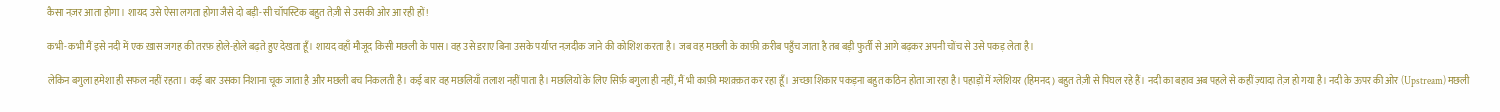कैसा नज़र आता होगा। शायद उसे ऐसा लगता होगा जैसे दो बड़ी-सी चॉपस्टिक बहुत तेज़ी से उसकी ओर आ रही हों!

कभी-कभी मैं इसे नदी में एक ख़ास जगह की तरफ़ होले-होले बढ़ते हुए देखता हूँ। शायद वहाँ मौजूद किसी मछली के पास। वह उसे डराए बिना उसके पर्याप्त नज़दीक जाने की कोशिश करता है। जब वह मछली के काफ़ी क़रीब पहुँच जाता है तब बड़ी फुर्ती से आगे बढ़कर अपनी चोंच से उसे पकड़ लेता है।

लेकिन बगुला हमेशा ही सफल नहीं रहता। कई बार उसका निशाना चूक जाता है और मछली बच निकलती है। कई बार वह मछलियाँ तलाश नहीं पाता है। मछलियों के लिए सिर्फ़ बगुला ही नहीं, मैं भी काफ़ी मशक़्क़त कर रहा हूँ। अच्छा शिकार पकड़ना बहुत कठिन होता जा रहा है। पहाड़ों में ग्लेशियर (हिमनद) बहुत तेज़ी से पिघल रहे हैं। नदी का बहाव अब पहले से कहीं ज़्यादा तेज़ हो गया है। नदी के ऊपर की ओर (Upstream) मछली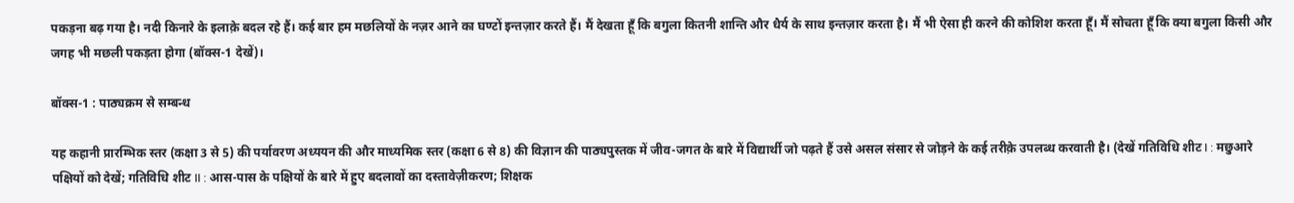पकड़ना बढ़ गया है। नदी किनारे के इलाक़े बदल रहे हैं। कई बार हम मछलियों के नज़र आने का घण्टों इन्तज़ार करते हैं। मैं देखता हूँ कि बगुला कितनी शान्ति और धैर्य के साथ इन्तज़ार करता है। मैं भी ऐसा ही करने की कोशिश करता हूँ। मैं सोचता हूँ कि क्या बगुला किसी और जगह भी मछली पकड़ता होगा (बॉक्स-1 देखें)।

बॉक्स-1 : पाठ्यक्रम से सम्बन्ध

यह कहानी प्रारम्भिक स्तर (कक्षा 3 से 5) की पर्यावरण अध्ययन की और माध्यमिक स्तर (कक्षा 6 से 8) की विज्ञान की पाठ्यपुस्तक में जीव-जगत के बारे में विद्यार्थी जो पढ़ते हैं उसे असल संसार से जोड़ने के कई तरीक़े उपलब्ध करवाती है। (देखें गतिविधि शीट I : मछुआरे पक्षियों को देखें; गतिविधि शीट II : आस-पास के पक्षियों के बारे में हुए बदलावों का दस्तावेज़ीकरण; शिक्षक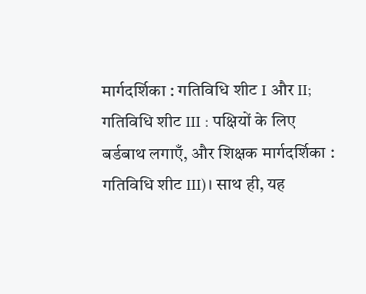मार्गदर्शिका : गतिविधि शीट I और II; गतिविधि शीट III : पक्षियों के लिए बर्डबाथ लगाएँ, और शिक्षक मार्गदर्शिका : गतिविधि शीट III)। साथ ही, यह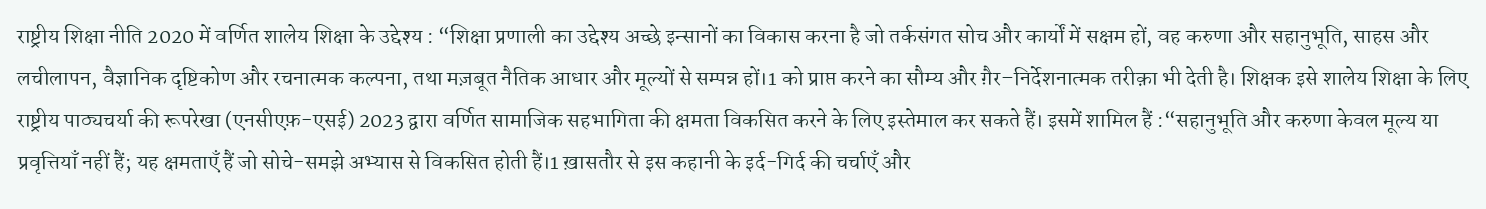राष्ट्रीय शिक्षा नीति 2020 में वर्णित शालेय शिक्षा के उद्देश्य : “शिक्षा प्रणाली का उद्देश्य अच्छे इन्सानों का विकास करना है जो तर्कसंगत सोच और कार्यों में सक्षम हों, वह करुणा और सहानुभूति, साहस और लचीलापन, वैज्ञानिक दृष्टिकोण और रचनात्मक कल्पना, तथा मज़बूत नैतिक आधार और मूल्यों से सम्पन्न हों।1 को प्राप्त करने का सौम्य और ग़ैर–निर्देशनात्मक तरीक़ा भी देती है। शिक्षक इसे शालेय शिक्षा के लिए राष्ट्रीय पाठ्यचर्या की रूपरेखा (एनसीएफ़-एसई) 2023 द्वारा वर्णित सामाजिक सहभागिता की क्षमता विकसित करने के लिए इस्तेमाल कर सकते हैं। इसमें शामिल हैं :“सहानुभूति और करुणा केवल मूल्य या प्रवृत्तियाँ नहीं हैं; यह क्षमताएँ हैं जो सोचे-समझे अभ्यास से विकसित होती हैं।1 ख़ासतौर से इस कहानी के इर्द-गिर्द की चर्चाएँ और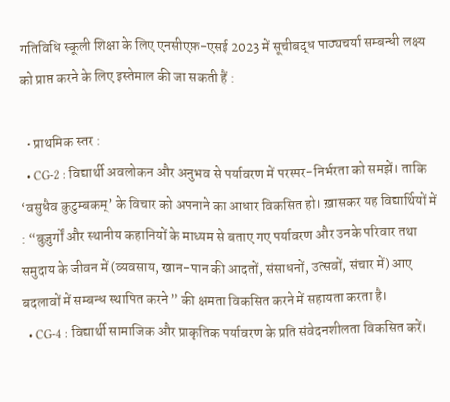गतिविधि स्कूली शिक्षा के लिए एनसीएफ़-एसई 2023 में सूचीबद्ध पाठ्यचर्या सम्बन्धी लक्ष्य को प्राप्त करने के लिए इस्तेमाल की जा सकती हैं :

  • प्राथमिक स्तर :
  • CG-2 : विद्यार्थी अवलोकन और अनुभव से पर्यावरण में परस्पर-निर्भरता को समझें। ताकि ‘वसुधैव कुटुम्बकम्’ के विचार को अपनाने का आधार विकसित हो। ख़ासकर यह विद्यार्थियों में : “बुज़ुर्गों और स्थानीय कहानियों के माध्यम से बताए गए पर्यावरण और उनके परिवार तथा समुदाय के जीवन में (व्यवसाय, खान-पान की आदतों, संसाधनों, उत्सवों, संचार में) आए बदलावों में सम्बन्ध स्थापित करने ” की क्षमता विकसित करने में सहायता करता है।
  • CG-4 : विद्यार्थी सामाजिक और प्राकृतिक पर्यावरण के प्रति संवेदनशीलता विकसित करें।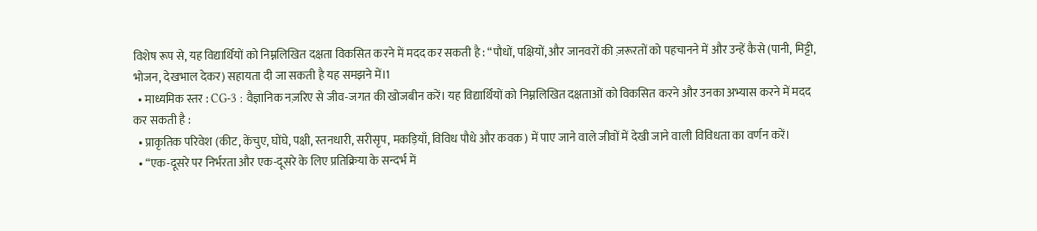विशेष रूप से, यह विद्यार्थियों को निम्नलिखित दक्षता विकसित करने में मदद कर सकती है : “पौधों, पक्षियों, और जानवरों की ज़रूरतों को पहचानने में और उन्हें कैसे (पानी, मिट्टी, भोजन, देखभाल देकर) सहायता दी जा सकती है यह समझने में।1
  • माध्यमिक स्तर : CG-3 : वैज्ञानिक नज़रिए से जीव-जगत की खोजबीन करें। यह विद्यार्थियों को निम्नलिखित दक्षताओं को विकसित करने और उनका अभ्यास करने में मदद कर सकती है :
  • प्राकृतिक परिवेश (कीट, केंचुए, घोंघे, पक्षी, स्तनधारी, सरीसृप, मकड़ियाँ, विविध पौधे और कवक) में पाए जाने वाले जीवों में देखी जाने वाली विविधता का वर्णन करें।
  • “एक-दूसरे पर निर्भरता और एक-दूसरे के लिए प्रतिक्रिया के सन्दर्भ में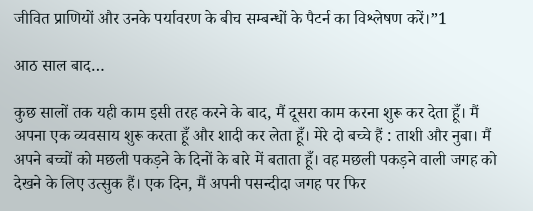जीवित प्राणियों और उनके पर्यावरण के बीच सम्बन्धों के पैटर्न का विश्लेषण करें।”1

आठ साल बाद…

कुछ सालों तक यही काम इसी तरह करने के बाद, मैं दूसरा काम करना शुरू कर देता हूँ। मैं अपना एक व्यवसाय शुरू करता हूँ और शादी कर लेता हूँ। मेरे दो बच्चे हैं : ताशी और नुबा। मैं अपने बच्चों को मछली पकड़ने के दिनों के बारे में बताता हूँ। वह मछली पकड़ने वाली जगह को देखने के लिए उत्सुक हैं। एक दिन, मैं अपनी पसन्दीदा जगह पर फिर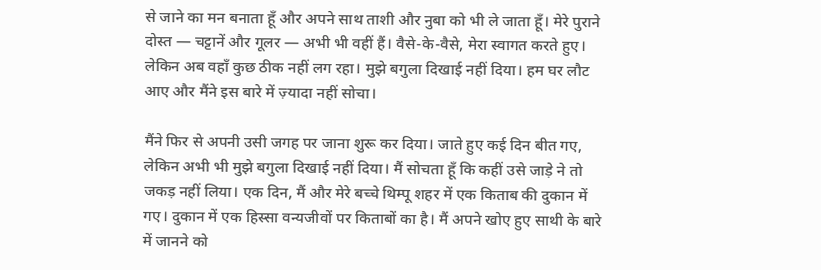से जाने का मन बनाता हूँ और अपने साथ ताशी और नुबा को भी ले जाता हूँ। मेरे पुराने दोस्त — चट्टानें और गूलर — अभी भी वहीं हैं। वैसे-के-वैसे, मेरा स्वागत करते हुए। लेकिन अब वहाँ कुछ ठीक नहीं लग रहा। मुझे बगुला दिखाई नहीं दिया। हम घर लौट आए और मैंने इस बारे में ज़्यादा नहीं सोचा।

मैंने फिर से अपनी उसी जगह पर जाना शुरू कर दिया। जाते हुए कई दिन बीत गए, लेकिन अभी भी मुझे बगुला दिखाई नहीं दिया। मैं सोचता हूँ कि कहीं उसे जाड़े ने तो जकड़ नहीं लिया। एक दिन, मैं और मेरे बच्चे थिम्पू शहर में एक किताब की दुकान में गए। दुकान में एक हिस्सा वन्यजीवों पर किताबों का है। मैं अपने खोए हुए साथी के बारे में जानने को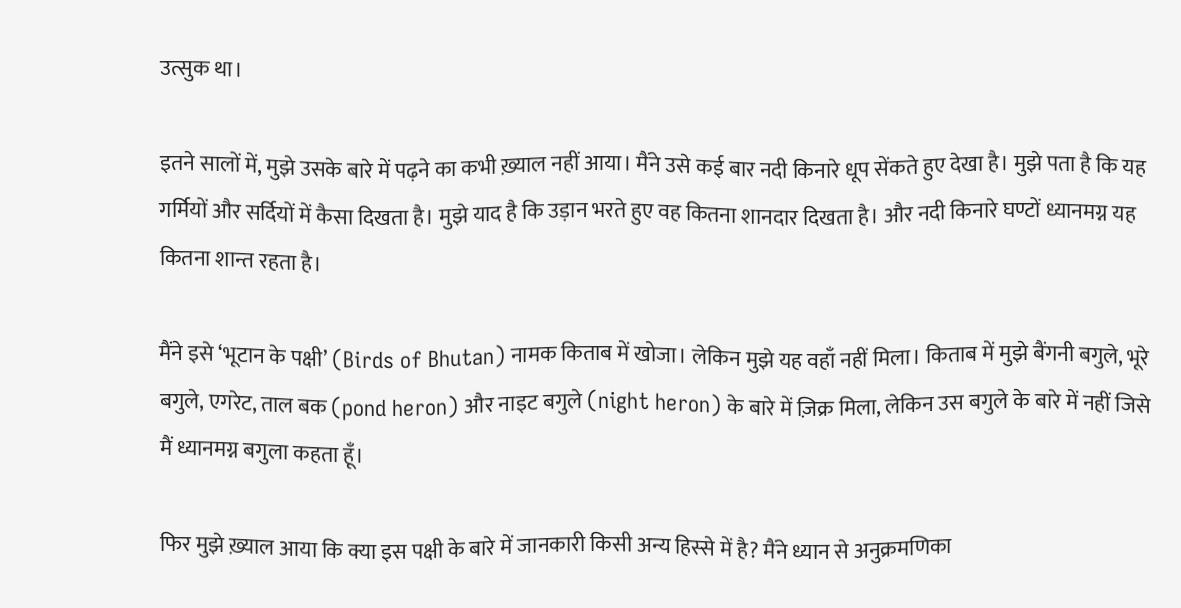उत्सुक था।

इतने सालों में, मुझे उसके बारे में पढ़ने का कभी ख़्याल नहीं आया। मैंने उसे कई बार नदी किनारे धूप सेंकते हुए देखा है। मुझे पता है कि यह गर्मियों और सर्दियों में कैसा दिखता है। मुझे याद है कि उड़ान भरते हुए वह कितना शानदार दिखता है। और नदी किनारे घण्टों ध्यानमग्न यह कितना शान्त रहता है।

मैंने इसे ‘भूटान के पक्षी’ (Birds of Bhutan) नामक किताब में खोजा। लेकिन मुझे यह वहाँ नहीं मिला। किताब में मुझे बैंगनी बगुले, भूरे बगुले, एगरेट, ताल बक (pond heron) और नाइट बगुले (night heron) के बारे में ज़िक्र मिला, लेकिन उस बगुले के बारे में नहीं जिसे मैं ध्यानमग्न बगुला कहता हूँ।

फिर मुझे ख़्याल आया कि क्या इस पक्षी के बारे में जानकारी किसी अन्य हिस्से में है? मैंने ध्यान से अनुक्रमणिका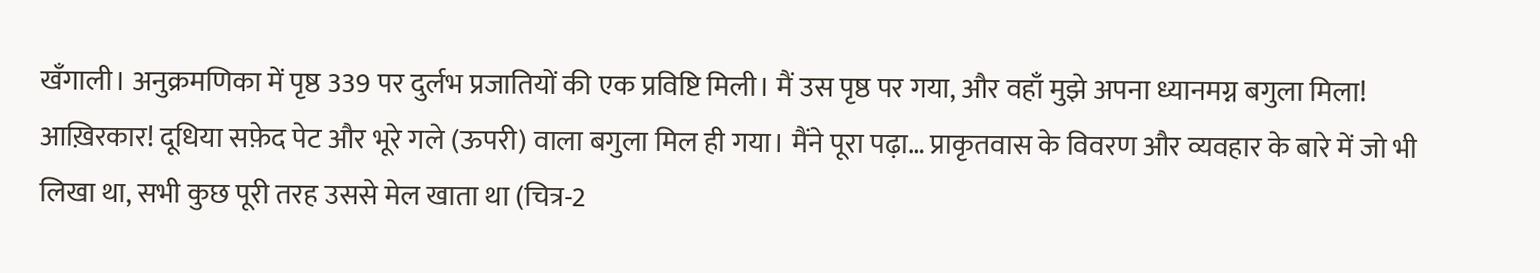खँगाली। अनुक्रमणिका में पृष्ठ 339 पर दुर्लभ प्रजातियों की एक प्रविष्टि मिली। मैं उस पृष्ठ पर गया, और वहाँ मुझे अपना ध्यानमग्न बगुला मिला! आख़िरकार! दूधिया सफ़ेद पेट और भूरे गले (ऊपरी) वाला बगुला मिल ही गया। मैंने पूरा पढ़ा… प्राकृतवास के विवरण और व्यवहार के बारे में जो भी लिखा था, सभी कुछ पूरी तरह उससे मेल खाता था (चित्र-2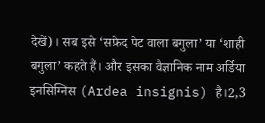देखें)। सब इसे ‘सफ़ेद पेट वाला बगुला’ या ‘शाही बगुला’ कहते हैं। और इसका वैज्ञानिक नाम अर्डिया इनसिग्निस (Ardea insignis) है।2,3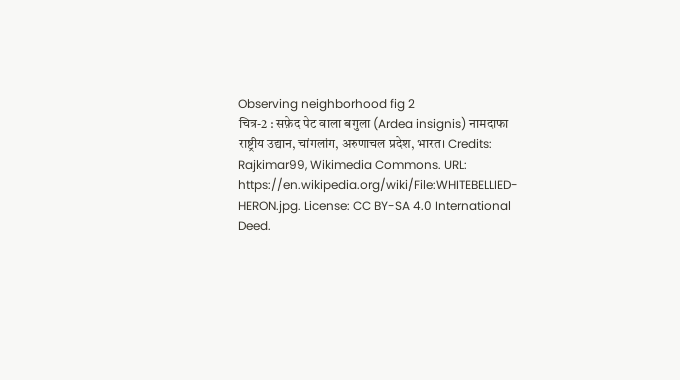Observing neighborhood fig 2
चित्र-2 : सफ़ेद पेट वाला बगुला (Ardea insignis) नामदाफा राष्ट्रीय उद्यान, चांगलांग, अरुणाचल प्रदेश, भारत। Credits: Rajkimar99, Wikimedia Commons. URL: https://en.wikipedia.org/wiki/File:WHITEBELLIED-HERON.jpg. License: CC BY-SA 4.0 International Deed.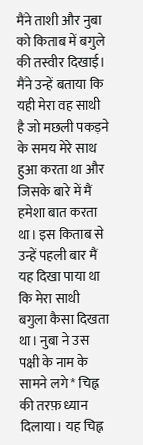मैंने ताशी और नुबा को किताब में बगुले की तस्वीर दिखाई। मैंने उन्हें बताया कि यही मेरा वह साथी है जो मछली पकड़ने के समय मेरे साथ हुआ करता था और जिसके बारे में मैं हमेशा बात करता था। इस किताब से उन्हें पहली बार मैं यह दिखा पाया था कि मेरा साथी बगुला कैसा दिखता था। नुबा ने उस पक्षी के नाम के सामने लगे * चिह्न की तरफ़ ध्यान दिलाया। यह चिह्न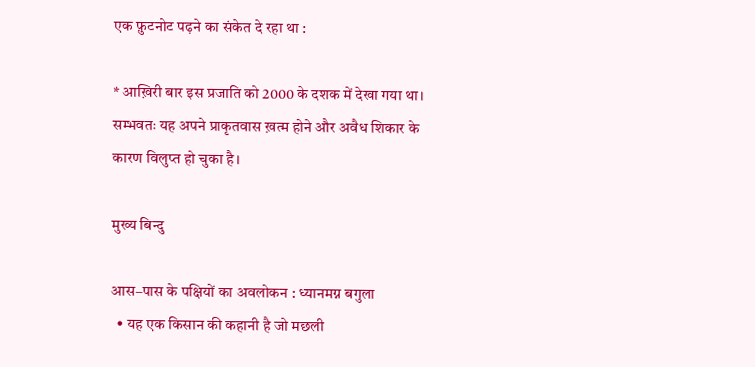एक फ़ुटनोट पढ़ने का संकेत दे रहा था :

* आख़िरी बार इस प्रजाति को 2000 के दशक में देखा गया था। सम्भवतः यह अपने प्राकृतवास ख़त्म होने और अवैध शिकार के कारण विलुप्त हो चुका है।

मुख्‍य बिन्‍दु

आस–पास के पक्षियों का अवलोकन : ध्यानमग्न बगुला
  • यह एक किसान की कहानी है जो मछली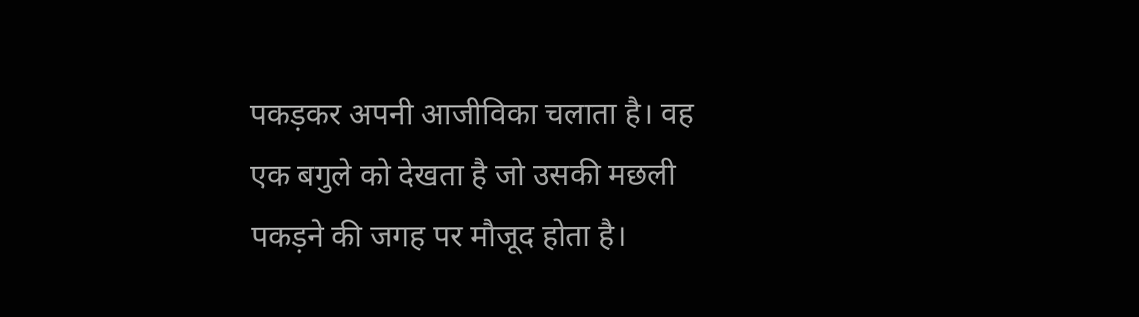पकड़कर अपनी आजीविका चलाता है। वह एक बगुले को देखता है जो उसकी मछली पकड़ने की जगह पर मौजूद होता है।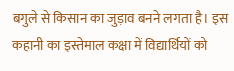बगुले से किसान का जुड़ाव बनने लगता है। इस कहानी का इस्तेमाल कक्षा में विद्यार्थियों को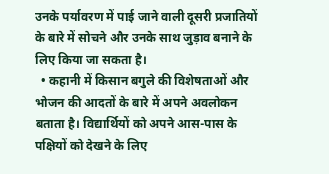उनके पर्यावरण में पाई जाने वाली दूसरी प्रजातियों के बारे में सोचने और उनके साथ जुड़ाव बनाने के लिए किया जा सकता है।
  • कहानी में किसान बगुले की विशेषताओं और भोजन की आदतों के बारे में अपने अवलोकन बताता है। विद्यार्थियों को अपने आस-पास के पक्षियों को देखने के लिए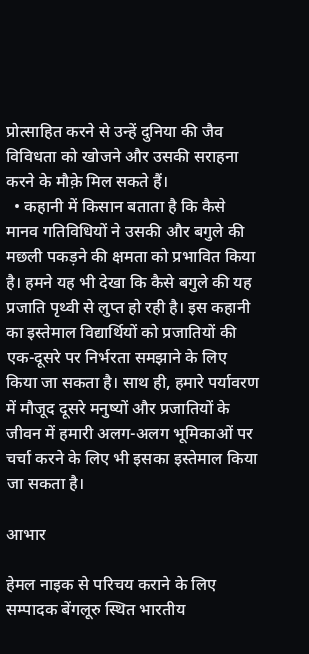प्रोत्साहित करने से उन्हें दुनिया की जैव विविधता को खोजने और उसकी सराहना करने के मौक़े मिल सकते हैं।
  • कहानी में किसान बताता है कि कैसे मानव गतिविधियों ने उसकी और बगुले की मछली पकड़ने की क्षमता को प्रभावित किया है। हमने यह भी देखा कि कैसे बगुले की यह प्रजाति पृथ्वी से लुप्त हो रही है। इस कहानी का इस्तेमाल विद्यार्थियों को प्रजातियों की एक-दूसरे पर निर्भरता समझाने के लिए किया जा सकता है। साथ ही, हमारे पर्यावरण में मौजूद दूसरे मनुष्यों और प्रजातियों के जीवन में हमारी अलग-अलग भूमिकाओं पर चर्चा करने के लिए भी इसका इस्तेमाल किया जा सकता है।

आभार

हेमल नाइक से परिचय कराने के लिए सम्‍पादक बेंगलूरु स्थित भारतीय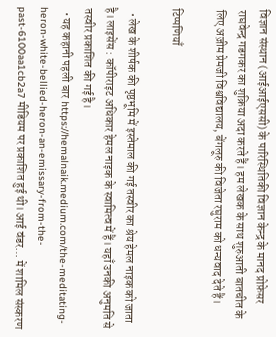विज्ञान संस्थान (आईआईएससी) के पारिस्थितिकी विज्ञान केन्द्र के मानद प्रोफ़ेसर राघवेन्‍द्र गडगकर का शुक्रिया अदा करते हैं। हम लेखक के साथ शुरुआती बातचीत के लिए अज़ीम प्रेमजी विश्वविद्यालय, बेंगलूरु की विजेता रघुराम को धन्यवाद देते हैं।

टिप्पणियाँ

  • लेख के शीर्षक की पृष्ठभूमि में इस्तेमाल की गई तस्वीर का श्रेय हेमल नाइक को जाता है। लाइसेंस : कॉपीराइट अधिकार हेमल नाइक के स्वामित्व में हैं। यहाँ उनकी अनुमति से तस्वीर प्रकाशित की गई है।
  • यह कहानी पहली बार https://hemalnaik.medium.com/the-meditating-heron-white-bellied-heron-an-emissary-from-the-past-6100aa1cb2a7 मीडियम पर प्रकाशित हुई थी। आई वंडर… में शामिल संस्करण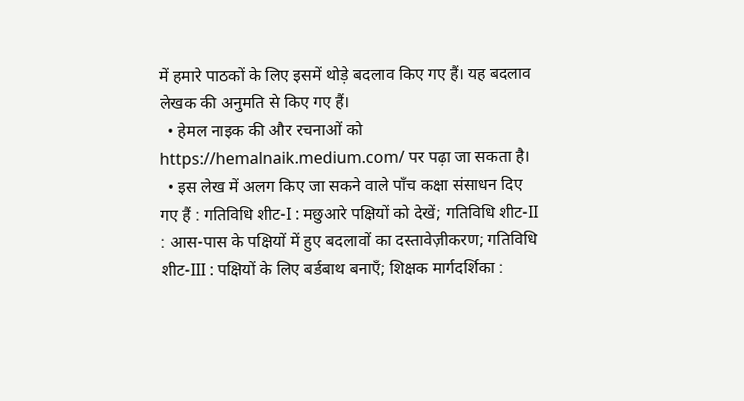में हमारे पाठकों के लिए इसमें थोड़े बदलाव किए गए हैं। यह बदलाव लेखक की अनुमति से किए गए हैं।
  • हेमल नाइक की और रचनाओं को https://hemalnaik.medium.com/ पर पढ़ा जा सकता है।
  • इस लेख में अलग किए जा सकने वाले पाँच कक्षा संसाधन दिए गए हैं : गतिविधि शीट-I : मछुआरे पक्षियों को देखें; गतिविधि शीट-II : आस-पास के पक्षियों में हुए बदलावों का दस्तावेज़ीकरण; गतिविधि शीट-III : पक्षियों के लिए बर्डबाथ बनाएँ; शिक्षक मार्गदर्शिका :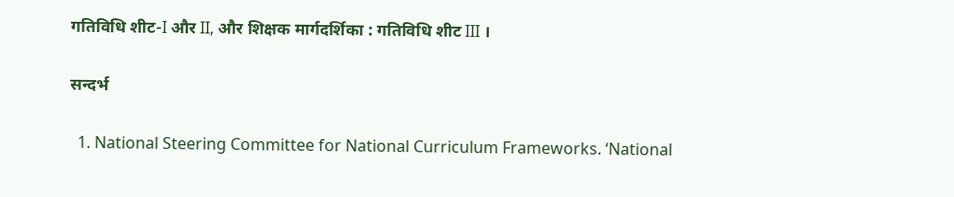गतिविधि शीट-I और II, और शिक्षक मार्गदर्शिका : गतिविधि शीट III ।

सन्दर्भ

  1. National Steering Committee for National Curriculum Frameworks. ‘National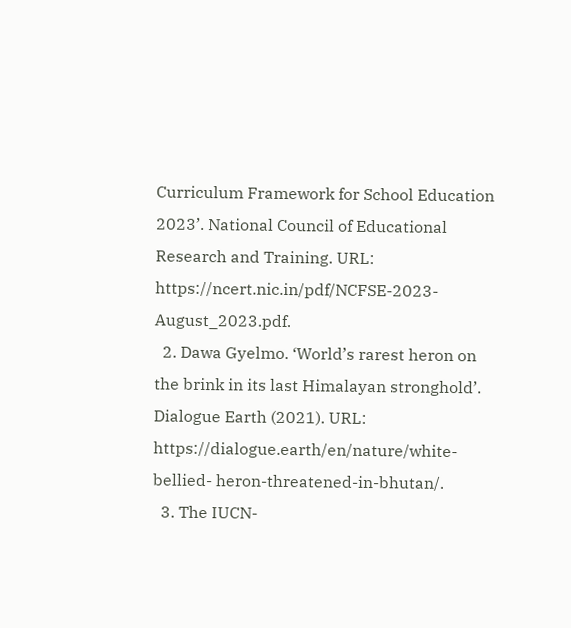Curriculum Framework for School Education 2023’. National Council of Educational Research and Training. URL: https://ncert.nic.in/pdf/NCFSE-2023-August_2023.pdf.
  2. Dawa Gyelmo. ‘World’s rarest heron on the brink in its last Himalayan stronghold’. Dialogue Earth (2021). URL: https://dialogue.earth/en/nature/white-bellied- heron-threatened-in-bhutan/.
  3. The IUCN-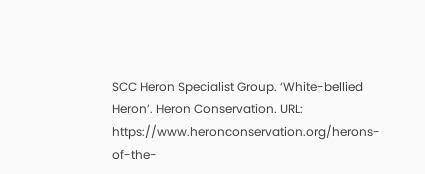SCC Heron Specialist Group. ‘White-bellied Heron’. Heron Conservation. URL: https://www.heronconservation.org/herons-of-the-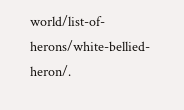world/list-of- herons/white-bellied-heron/.